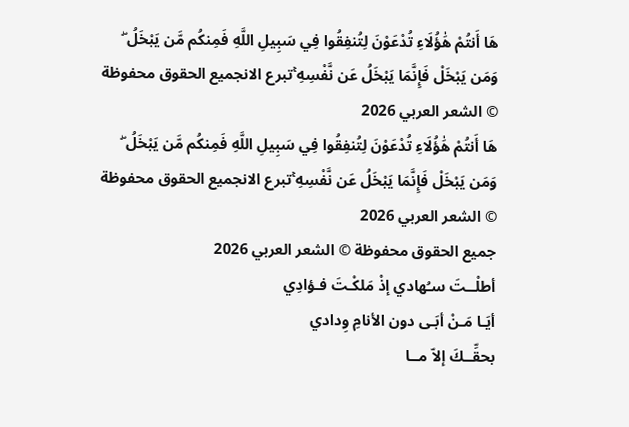هَا أَنتُمْ هَٰؤُلَاءِ تُدْعَوْنَ لِتُنفِقُوا فِي سَبِيلِ اللَّهِ فَمِنكُم مَّن يَبْخَلُ ۖ وَمَن يَبْخَلْ فَإِنَّمَا يَبْخَلُ عَن نَّفْسِهِ ۚتبرع الانجميع الحقوق محفوظة © الشعر العربي 2026
هَا أَنتُمْ هَٰؤُلَاءِ تُدْعَوْنَ لِتُنفِقُوا فِي سَبِيلِ اللَّهِ فَمِنكُم مَّن يَبْخَلُ ۖ وَمَن يَبْخَلْ فَإِنَّمَا يَبْخَلُ عَن نَّفْسِهِ ۚتبرع الانجميع الحقوق محفوظة © الشعر العربي 2026
جميع الحقوق محفوظة © الشعر العربي 2026
أطلْــتَ سـُهادي إذْ مَلكْـتَ فـؤادِي
أيَـا مَـنْ أبَـى دون الأنامِ وِدادي
بحقِّــكَ إلاّ مــا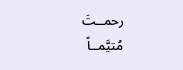رحمــتَ مُتيَّمــاً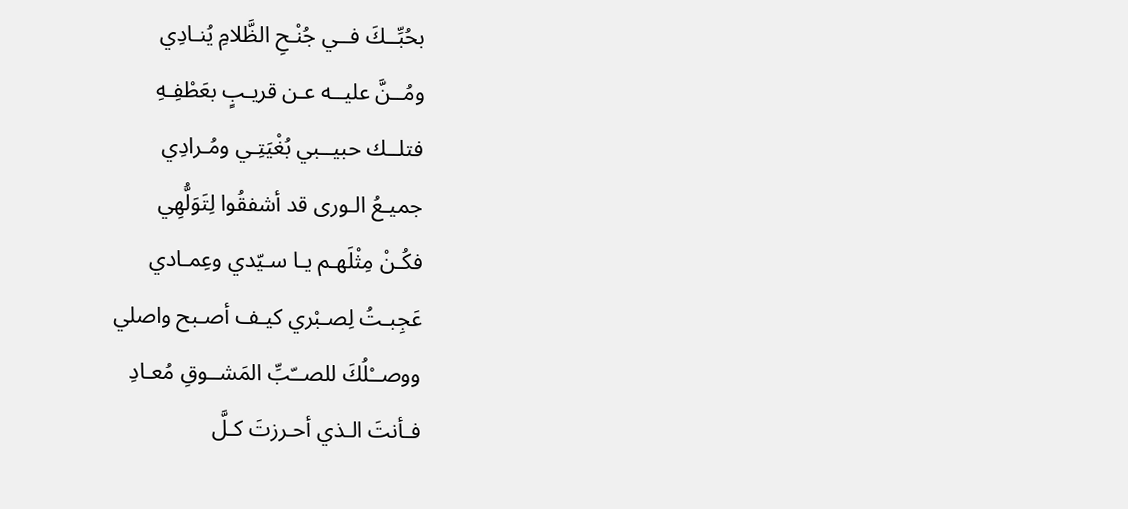بحُبِّــكَ فــي جُنْـحِ الظَّلامِ يُنـادِي
ومُــنَّ عليــه عـن قريـبٍ بعَطْفِـهِ
فتلــك حبيــبي بُغْيَتِـي ومُـرادِي
جميـعُ الـورى قد أشفقُوا لِتَوَلُّهِي
فكُـنْ مِثْلَهـم يـا سـيّدي وعِمـادي
عَجِبـتُ لِصـبْري كيـف أصـبح واصلي
ووصــْلُكَ للصــّبِّ المَشــوقِ مُعـادِ
فـأنتَ الـذي أحـرزتَ كـلَّ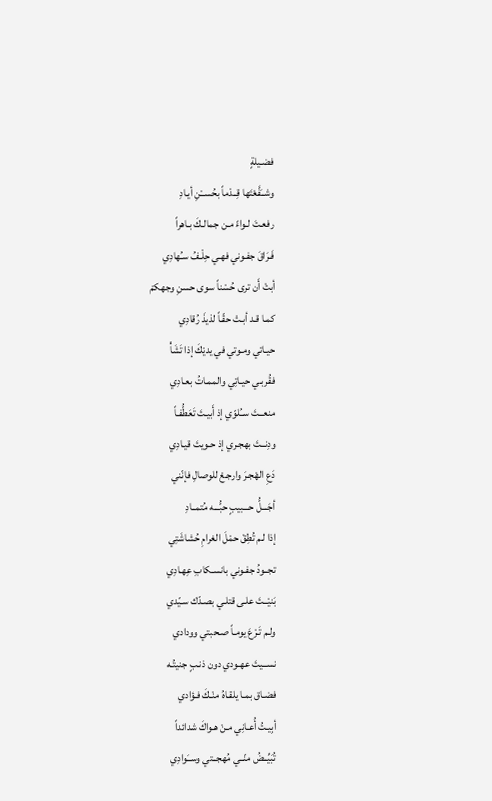فضـيلةٍ
وشــَفَّعْتَها قِــدْماً بحُســْنِ أيـادِ
رفعـتَ لـواءً مـن جمالـكَ بـاهراً
فَـرَاقَ جفـوني فهـي حِلْـفُ سـُهادِي
أبتْ أَن ترى حُسْناً سوى حسنِ وجهكمْ
كمـا قـد أبـتْ حقّـاً لذيذَ رُقادِي
حيـاتي ومـوتي في يديْكَ إذا تَشَأْ
فقُربـي حيـاتِي والممـاتُ بعـادِي
منعــتَ ســُلوّي إذ أَبيـتَ تَعَطُّفـاً
ودِنــتَ بهجـري إذ حـويتَ قيـادِي
دَعِ الهْجـرَ وارجـعْ للوصالِ فإنّني
أجَـــلُّ حـــبيبٍ حبُّـــه مُتمــادِ
إذا لـم تُطِقْ حمْلَ الغرامِ حُشاشَتِي
تجــودُ جفـوني بانسـكابِ عِهـادِي
بَنيْــتَ علـى قتلـي بصـدّك سـيّدي
ولـم تَـرْعَ يومـاً صـحبتي وودادي
نســيتَ عهـودي دون ذنـبٍ جنيتُـه
فضـاق بمـا يلقـاهُ منْـكَ فـؤادي
أبِيـتُ أُعـانِي مـنْ هـواكَ شدائداً
تُبَيِّــضُ منّــي مُهجــتي وســَوادِي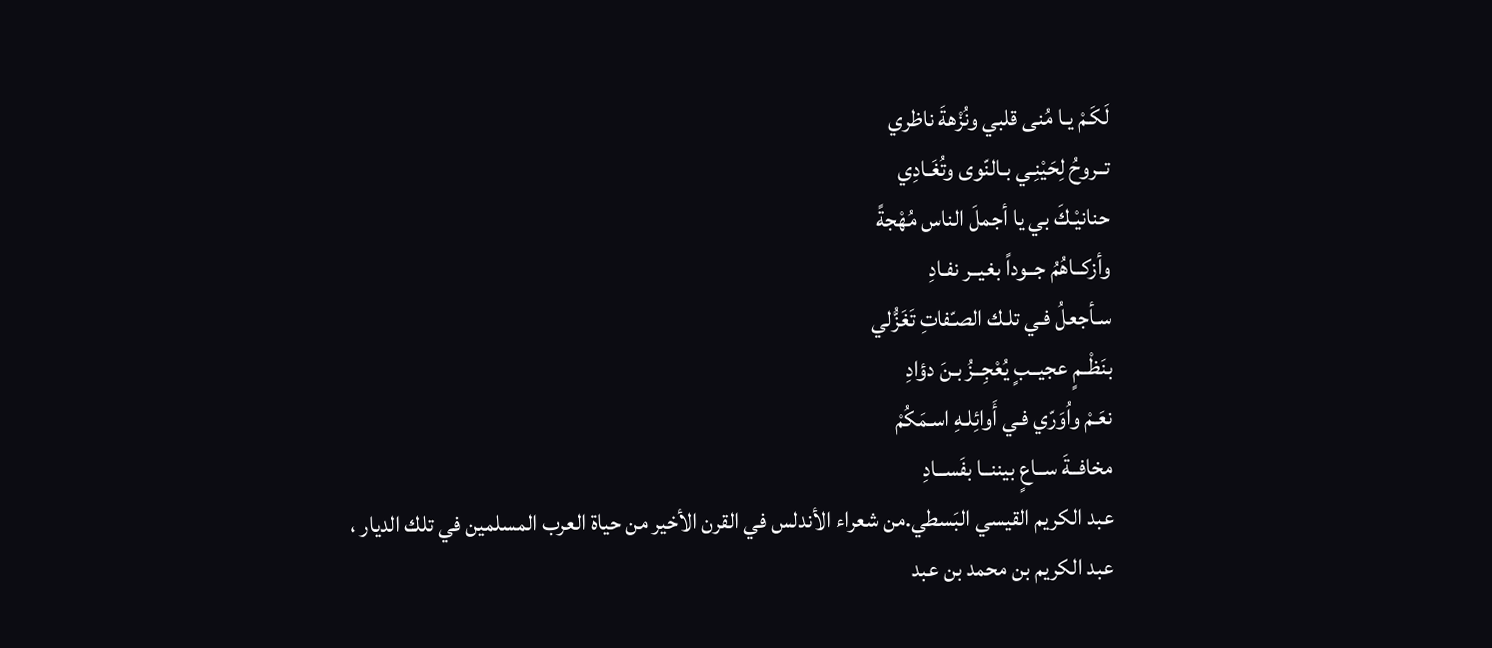لَكَـمْ يـا مُنى قلبي ونُزْهةَ ناظري
تــروحُ لِحَيْنِـي بـالنّوى وتُغَـادِي
حنانيْـكَ بي يا أجملَ الناس مُهْجةً
وأزكــاهُمُ جــوداً بغيــر نفـادِ
سـأجعلُ فـي تلـك الصـّفاتِ تَغَزُّلي
بنَظْــمٍ عجيــبٍ يُعْجِــزُ بـنَ دؤادِ
نعَـمْ واُوَرّي فـي أَوائِلـهِ اسـمَكُمْ
مخافــةَ ســاعٍ بيننــا بفَســادِ
عبد الكريم القيسي البَسطي.من شعراء الأندلس في القرن الأخير من حياة العرب المسلمين في تلك الديار ، عبد الكريم بن محمد بن عبد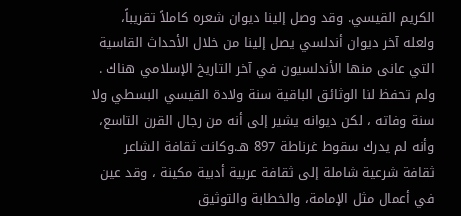الكريم القيسي. وقد وصل إلينا ديوان شعره كاملاً تقريباً، ولعله آخر ديوان أندلسي يصل إلينا من خلال الأحداث القاسية التي عانى منها الأندلسيون في آخر التاريخ الإسلامي هناك . ولم تحفظ لنا الوثائق الباقية سنة ولادة القيسي البسطي ولا سنة وفاته ، لكن ديوانه يشير إلى أنه من رجال القرن التاسع، وأنه لم يدرك سقوط غرناطة 897 هـ.وكانت ثقافة الشاعر ثقافة شرعية شاملة إلى ثقافة عربية أدبية مكينة ، وقد عين في أعمال مثل الإمامة، والخطابة والتوثيق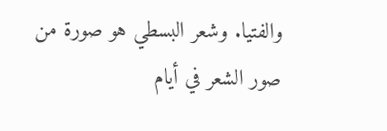والفتيا. وشعر البسطي هو صورة من صور الشعر في أيام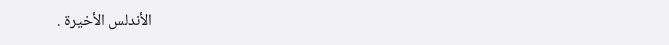الأندلس الأخيرة .